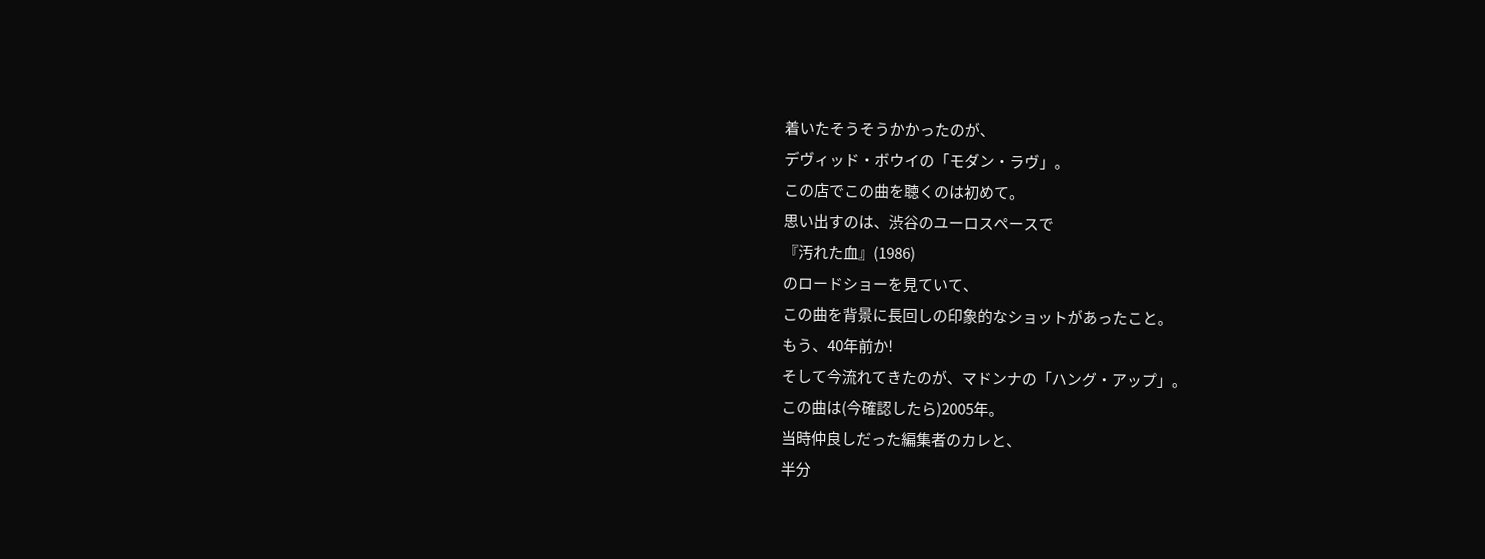着いたそうそうかかったのが、
デヴィッド・ボウイの「モダン・ラヴ」。
この店でこの曲を聴くのは初めて。
思い出すのは、渋谷のユーロスペースで
『汚れた血』(1986)
のロードショーを見ていて、
この曲を背景に長回しの印象的なショットがあったこと。
もう、40年前か!
そして今流れてきたのが、マドンナの「ハング・アップ」。
この曲は(今確認したら)2005年。
当時仲良しだった編集者のカレと、
半分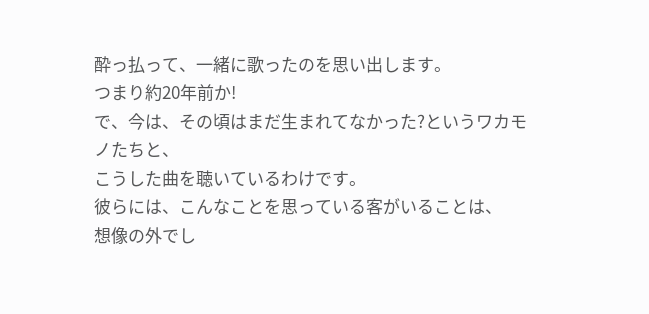酔っ払って、一緒に歌ったのを思い出します。
つまり約20年前か!
で、今は、その頃はまだ生まれてなかった?というワカモノたちと、
こうした曲を聴いているわけです。
彼らには、こんなことを思っている客がいることは、
想像の外でし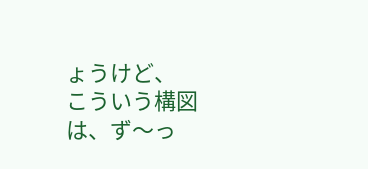ょうけど、
こういう構図は、ず〜っ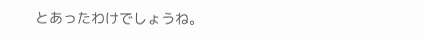とあったわけでしょうね。